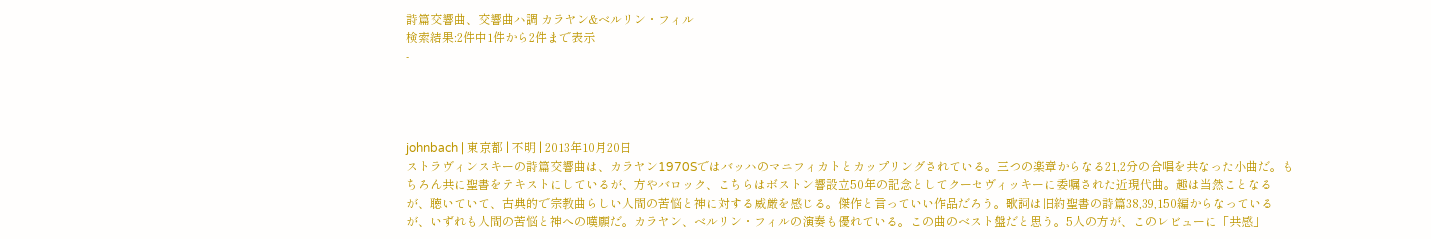詩篇交響曲、交響曲ハ調 カラヤン&ベルリン・フィル
検索結果:2件中1件から2件まで表示
-




johnbach | 東京都 | 不明 | 2013年10月20日
ストラヴィンスキーの詩篇交響曲は、カラヤン1970Sではバッハのマニフィカトとカップリングされている。三つの楽章からなる21,2分の合唱を共なった小曲だ。もちろん共に聖書をテキストにしているが、方やバロック、こちらはボストン響設立50年の記念としてクーセヴィッキーに委嘱された近現代曲。趣は当然ことなるが、聴いていて、古典的で宗教曲らしい人間の苦悩と神に対する威厳を感じる。傑作と言っていい作品だろう。歌詞は旧約聖書の詩篇38,39,150編からなっているが、いずれも人間の苦悩と神への嘆願だ。カラヤン、ベルリン・フィルの演奏も優れている。この曲のベスト盤だと思う。5人の方が、このレビューに「共感」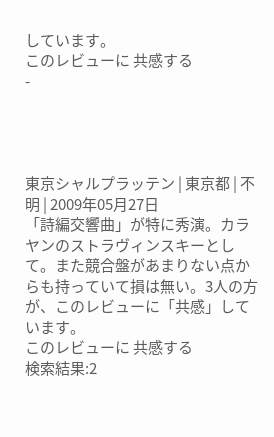しています。
このレビューに 共感する
-




東京シャルプラッテン | 東京都 | 不明 | 2009年05月27日
「詩編交響曲」が特に秀演。カラヤンのストラヴィンスキーとして。また競合盤があまりない点からも持っていて損は無い。3人の方が、このレビューに「共感」しています。
このレビューに 共感する
検索結果:2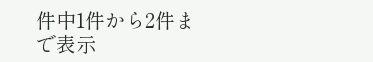件中1件から2件まで表示